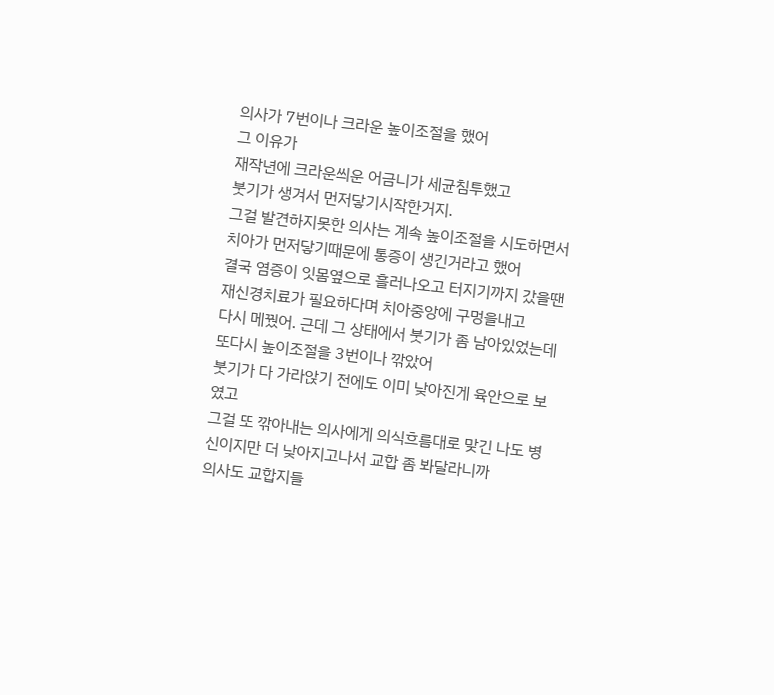의사가 7번이나 크라운 높이조절을 했어
그 이유가
재작년에 크라운씌운 어금니가 세균침투했고
붓기가 생겨서 먼저닿기시작한거지.
그걸 발견하지못한 의사는 계속 높이조절을 시도하면서
치아가 먼저닿기때문에 통증이 생긴거라고 했어
결국 염증이 잇몸옆으로 흘러나오고 터지기까지 갔을땐
재신경치료가 필요하다며 치아중앙에 구멍을내고
다시 메꿨어. 근데 그 상태에서 붓기가 좀 남아있었는데
또다시 높이조절을 3번이나 깎았어
붓기가 다 가라앉기 전에도 이미 낮아진게 육안으로 보였고
그걸 또 깎아내는 의사에게 의식흐름대로 맞긴 나도 병신이지만 더 낮아지고나서 교합 좀 봐달라니까
의사도 교합지들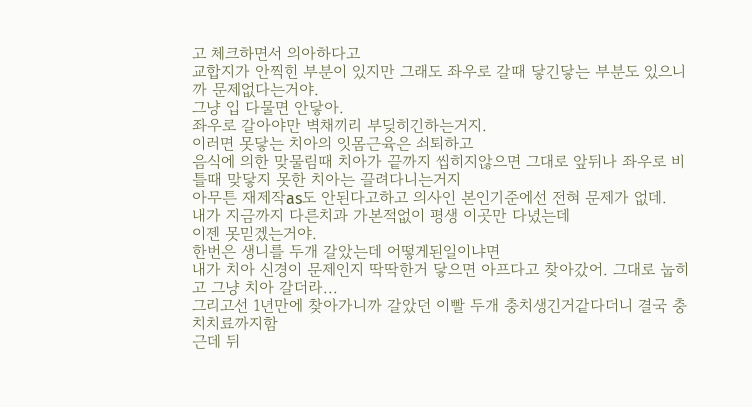고 체크하면서 의아하다고
교합지가 안찍힌 부분이 있지만 그래도 좌우로 갈때 닿긴닿는 부분도 있으니까 문제없다는거야.
그냥 입 다물면 안닿아.
좌우로 갈아야만 벽채끼리 부딪히긴하는거지.
이러면 못닿는 치아의 잇몸근육은 쇠퇴하고
음식에 의한 맞물림때 치아가 끝까지 씹히지않으면 그대로 앞뒤나 좌우로 비틀때 맞닿지 못한 치아는 끌려다니는거지
아무튼 재제작as도 안된다고하고 의사인 본인기준에선 전혀 문제가 없데.
내가 지금까지 다른치과 가본적없이 평생 이곳만 다녔는데
이젠 못믿겠는거야.
한번은 생니를 두개 갈았는데 어떻게된일이냐면
내가 치아 신경이 문제인지 딱딱한거 닿으면 아프다고 찾아갔어. 그대로 눕히고 그냥 치아 갈더라...
그리고선 1년만에 찾아가니까 갈았던 이빨 두개 충치생긴거같다더니 결국 충치치료까지함
근데 뒤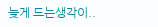늦게 드는생각이..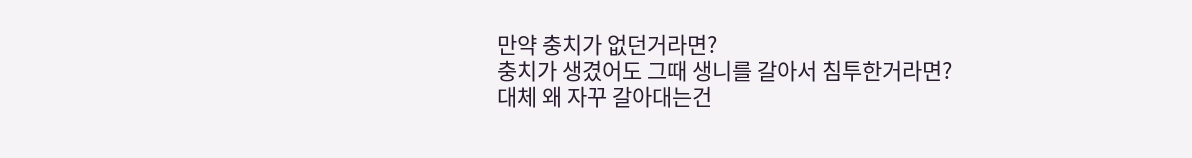만약 충치가 없던거라면?
충치가 생겼어도 그때 생니를 갈아서 침투한거라면?
대체 왜 자꾸 갈아대는건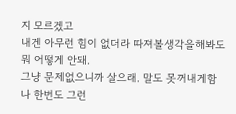지 모르겠고
내겐 아무런 힘이 없더라 따져볼생각을해봐도
뭐 어떻게 안돼.
그냥 문제없으니까 살으래. 말도 못꺼내게함
나 한번도 그런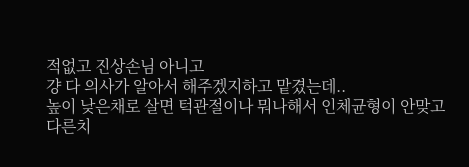적없고 진상손님 아니고
걍 다 의사가 알아서 해주겠지하고 맡겼는데..
높이 낮은채로 살면 턱관절이나 뭐나해서 인체균형이 안맞고 다른치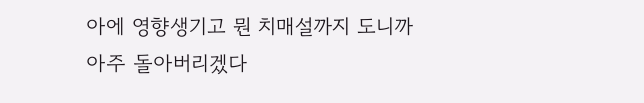아에 영향생기고 뭔 치매설까지 도니까
아주 돌아버리겠다